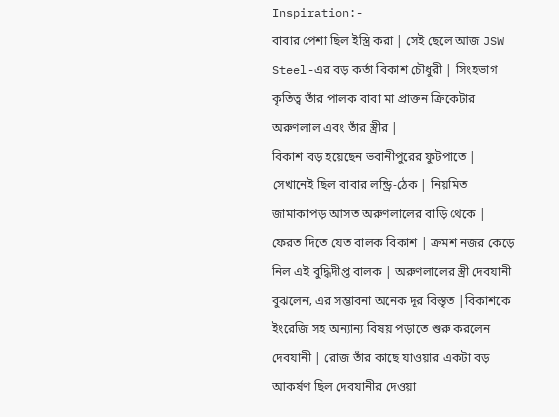Inspiration:-
বাবার পেশা ছিল ইস্ত্রি করা | সেই ছেলে আজ JSW Steel-এর বড় কর্তা বিকাশ চৌধুরী | সিংহভাগ কৃতিত্ব তাঁর পালক বাবা মা প্রাক্তন ক্রিকেটার অরুণলাল এবং তাঁর স্ত্রীর |
বিকাশ বড় হয়েছেন ভবানীপুরের ফুটপাতে | সেখানেই ছিল বাবার লন্ড্রি-ঠেক | নিয়মিত জামাকাপড় আসত অরুণলালের বাড়ি থেকে | ফেরত দিতে যেত বালক বিকাশ | ক্রমশ নজর কেড়ে নিল এই বুদ্ধিদীপ্ত বালক | অরুণলালের স্ত্রী দেবযানী বুঝলেন‚ এর সম্ভাবনা অনেক দূর বিস্তৃত |বিকাশকে ইংরেজি সহ অন্যান্য বিষয় পড়াতে শুরু করলেন দেবযানী | রোজ তাঁর কাছে যাওয়ার একটা বড় আকর্ষণ ছিল দেবযানীর দেওয়া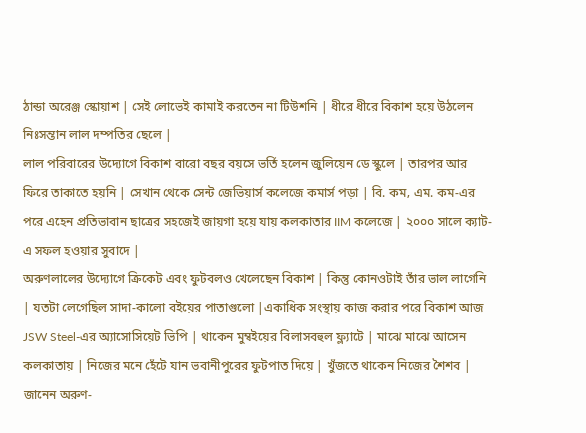ঠান্ডা অরেঞ্জ স্কোয়াশ | সেই লোভেই কামাই করতেন না টিউশনি | ধীরে ধীরে বিকাশ হয়ে উঠলেন নিঃসন্তান লাল দম্পতির ছেলে |
লাল পরিবারের উদ্যোগে বিকাশ বারো বছর বয়সে ভর্তি হলেন জুলিয়েন ডে স্কুলে | তারপর আর ফিরে তাকাতে হয়নি | সেখান থেকে সেন্ট জেভিয়ার্স কলেজে কমার্স পড়া | বি. কম‚ এম. কম-এর পরে এহেন প্রতিভাবান ছাত্রের সহজেই জায়গা হয়ে যায় কলকাতার IIM কলেজে | ২০০০ সালে ক্যাট-এ সফল হওয়ার সুবাদে |
অরুণলালের উদ্যোগে ক্রিকেট এবং ফুটবলও খেলেছেন বিকাশ | কিন্তু কোনওটাই তাঁর ভাল লাগেনি | যতটা লেগেছিল সাদা-কালো বইয়ের পাতাগুলো |একাধিক সংস্থায় কাজ করার পরে বিকাশ আজ JSW Steel-এর অ্যাসোসিয়েট ভিপি | থাকেন মুম্বইয়ের বিলাসবহুল ফ্ল্যাটে | মাঝে মাঝে আসেন কলকাতায় | নিজের মনে হেঁটে যান ভবানীপুরের ফুটপাত দিয়ে | খুঁজতে থাকেন নিজের শৈশব |
জানেন অরুণ-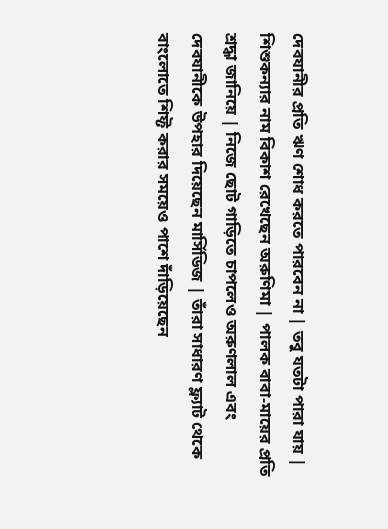দেবযানীর প্রতি ঋণ শোধ করতে পারবেন না | তবু যতটা পারা যায় | শিশুকন্যার নাম বিকাশ রেখেছেন অরুণিমা | পালক বাবা-মায়ের প্রতি শ্রদ্ধা জানিয়ে | নিজে ছোট গাড়িতে চাপলেও অরুণলাল এবং দেবযানীকে উপহার দিয়েছেন মার্সিডিজ | তাঁরা সাধারণ ফ্ল্যাট থেকে বাংলোতে শিফ্ট করার সময়েও পাশে দাঁড়িয়েছেন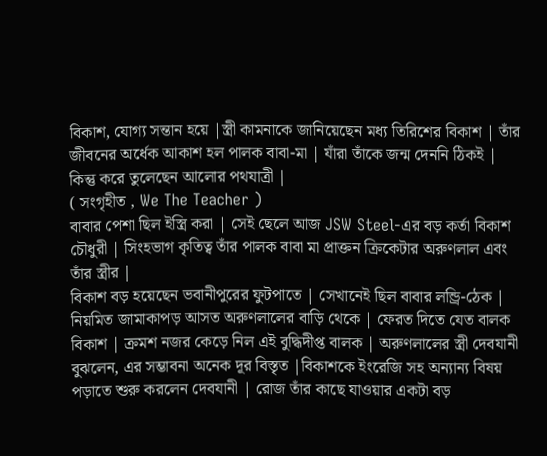বিকাশ‚ যোগ্য সন্তান হয়ে |স্ত্রী কামনাকে জানিয়েছেন মধ্য তিরিশের বিকাশ | তাঁর জীবনের অর্ধেক আকাশ হল পালক বাবা-মা | যাঁরা তাঁকে জন্ম দেননি ঠিকই | কিন্তু করে তুলেছেন আলোর পথযাত্রী |
( সংগৃহীত , We The Teacher )
বাবার পেশা ছিল ইস্ত্রি করা | সেই ছেলে আজ JSW Steel-এর বড় কর্তা বিকাশ চৌধুরী | সিংহভাগ কৃতিত্ব তাঁর পালক বাবা মা প্রাক্তন ক্রিকেটার অরুণলাল এবং তাঁর স্ত্রীর |
বিকাশ বড় হয়েছেন ভবানীপুরের ফুটপাতে | সেখানেই ছিল বাবার লন্ড্রি-ঠেক | নিয়মিত জামাকাপড় আসত অরুণলালের বাড়ি থেকে | ফেরত দিতে যেত বালক বিকাশ | ক্রমশ নজর কেড়ে নিল এই বুদ্ধিদীপ্ত বালক | অরুণলালের স্ত্রী দেবযানী বুঝলেন‚ এর সম্ভাবনা অনেক দূর বিস্তৃত |বিকাশকে ইংরেজি সহ অন্যান্য বিষয় পড়াতে শুরু করলেন দেবযানী | রোজ তাঁর কাছে যাওয়ার একটা বড়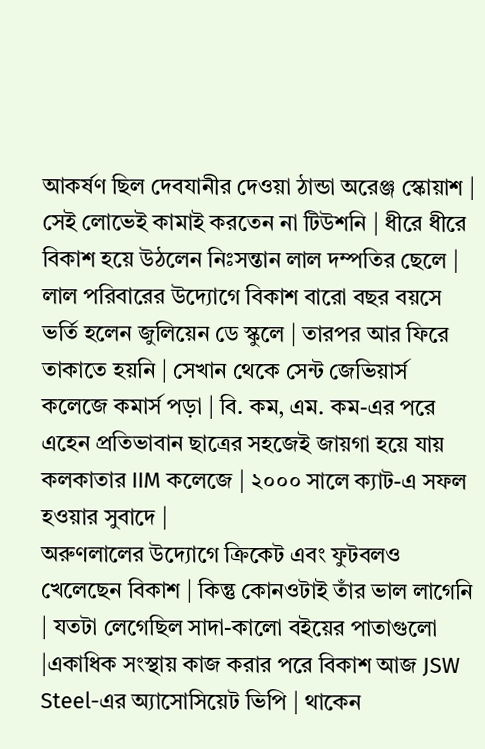আকর্ষণ ছিল দেবযানীর দেওয়া ঠান্ডা অরেঞ্জ স্কোয়াশ | সেই লোভেই কামাই করতেন না টিউশনি | ধীরে ধীরে বিকাশ হয়ে উঠলেন নিঃসন্তান লাল দম্পতির ছেলে |
লাল পরিবারের উদ্যোগে বিকাশ বারো বছর বয়সে ভর্তি হলেন জুলিয়েন ডে স্কুলে | তারপর আর ফিরে তাকাতে হয়নি | সেখান থেকে সেন্ট জেভিয়ার্স কলেজে কমার্স পড়া | বি. কম‚ এম. কম-এর পরে এহেন প্রতিভাবান ছাত্রের সহজেই জায়গা হয়ে যায় কলকাতার IIM কলেজে | ২০০০ সালে ক্যাট-এ সফল হওয়ার সুবাদে |
অরুণলালের উদ্যোগে ক্রিকেট এবং ফুটবলও খেলেছেন বিকাশ | কিন্তু কোনওটাই তাঁর ভাল লাগেনি | যতটা লেগেছিল সাদা-কালো বইয়ের পাতাগুলো |একাধিক সংস্থায় কাজ করার পরে বিকাশ আজ JSW Steel-এর অ্যাসোসিয়েট ভিপি | থাকেন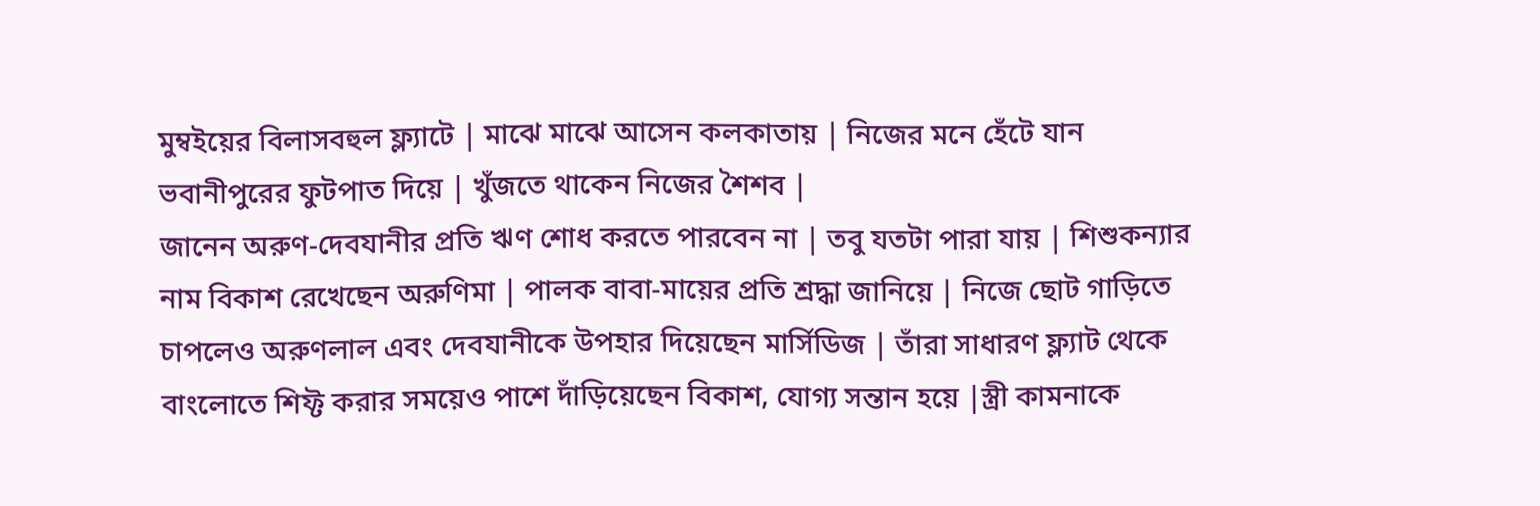মুম্বইয়ের বিলাসবহুল ফ্ল্যাটে | মাঝে মাঝে আসেন কলকাতায় | নিজের মনে হেঁটে যান ভবানীপুরের ফুটপাত দিয়ে | খুঁজতে থাকেন নিজের শৈশব |
জানেন অরুণ-দেবযানীর প্রতি ঋণ শোধ করতে পারবেন না | তবু যতটা পারা যায় | শিশুকন্যার নাম বিকাশ রেখেছেন অরুণিমা | পালক বাবা-মায়ের প্রতি শ্রদ্ধা জানিয়ে | নিজে ছোট গাড়িতে চাপলেও অরুণলাল এবং দেবযানীকে উপহার দিয়েছেন মার্সিডিজ | তাঁরা সাধারণ ফ্ল্যাট থেকে বাংলোতে শিফ্ট করার সময়েও পাশে দাঁড়িয়েছেন বিকাশ‚ যোগ্য সন্তান হয়ে |স্ত্রী কামনাকে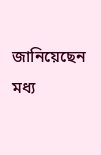জানিয়েছেন মধ্য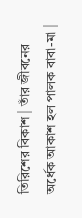তিরিশের বিকাশ | তাঁর জীবনের অর্ধেক আকাশ হল পালক বাবা-মা |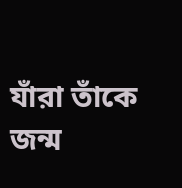যাঁরা তাঁকে জন্ম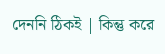দেননি ঠিকই | কিন্তু করে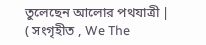তুলেছেন আলোর পথযাত্রী |
( সংগৃহীত , We The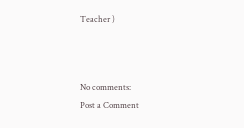Teacher )



No comments:
Post a Comment